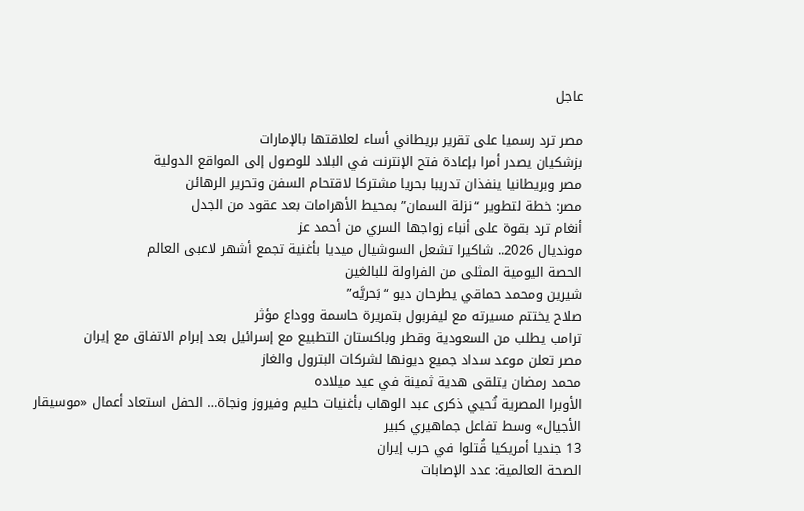عاجل

مصر ترد رسميا على تقرير بريطاني أساء لعلاقتها بالإمارات
بزشكيان يصدر أمرا بإعادة ‌فتح الإنترنت في البلاد للوصول إلى المواقع الدولية
مصر وبريطانيا ينفذان تدريبا بحريا مشتركا لاقتحام السفن وتحرير الرهائن
مصر: خطة لتطوير “نزلة السمان” بمحيط الأهرامات بعد عقود من الجدل
أنغام ترد بقوة على أنباء زواجها السري من أحمد عز
مونديال 2026.. شاكيرا تشعل السوشيال ميديا بأغنية تجمع أشهر لاعبى العالم
الحصة اليومية المثلى من الفراولة للبالغين
شيرين ومحمد حماقي يطرحان ديو “بَحريَّه”
صلاح يختتم مسيرته مع ليفربول بتمريرة حاسمة ووداع مؤثر
ترامب يطلب من السعودية وقطر وباكستان التطبيع مع إسرائيل بعد إبرام الاتفاق مع إيران
مصر تعلن موعد سداد جميع ديونها لشركات البترول والغاز
محمد رمضان يتلقى هدية ثمينة في عيد ميلاده
الأوبرا المصرية تُحيي ذكرى عبد الوهاب بأغنيات حليم وفيروز ونجاة… الحفل استعاد أعمال «موسيقار الأجيال» وسط تفاعل جماهيري كبير
13 جنديا أمريكيا قُتلوا في حرب إيران
الصحة العالمية: عدد الإصابات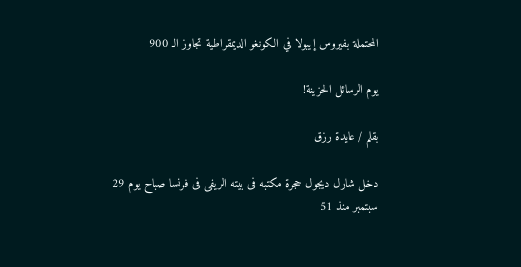المحتملة بفيروس إيبولا في الكونغو الديمقراطية تجاوز الـ 900

يوم الرسائل الحزينة!

بقلم / عايدة رزق

دخل شارل ديجول حجرة مكتبه فى بيته الريفى فى فرنسا صباح يوم 29 سبتمبر منذ 51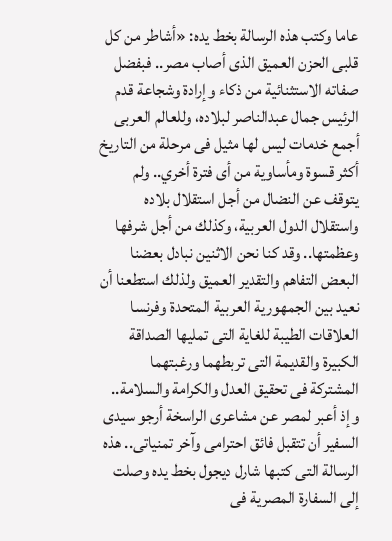عاما وكتب هذه الرسالة بخط يده: «أشاطر من كل قلبى الحزن العميق الذى أصاب مصر.. فبفضل صفاته الاستثنائية من ذكاء وإرادة وشجاعة قدم الرئيس جمال عبدالناصر لبلاده، وللعالم العربى أجمع خدمات ليس لها مثيل فى مرحلة من التاريخ أكثر قسوة ومأساوية من أى فترة أخري.. ولم يتوقف عن النضال من أجل استقلال بلاده واستقلال الدول العربية، وكذلك من أجل شرفها وعظمتها.. وقد كنا نحن الاثنين نبادل بعضنا البعض التفاهم والتقدير العميق ولذلك استطعنا أن نعيد بين الجمهورية العربية المتحدة وفرنسا العلاقات الطيبة للغاية التى تمليها الصداقة الكبيرة والقديمة التى تربطهما ورغبتهما المشتركة فى تحقيق العدل والكرامة والسلامة.. وإذ أعبر لمصر عن مشاعرى الراسخة أرجو سيدى السفير أن تتقبل فائق احترامى وآخر تمنياتى.. هذه الرسالة التى كتبها شارل ديجول بخط يده وصلت إلى السفارة المصرية فى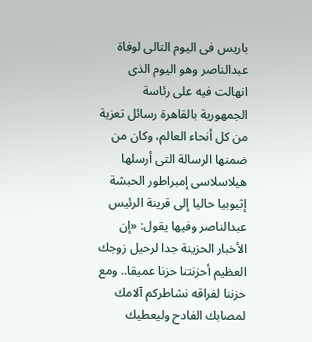باريس فى اليوم التالى لوفاة عبدالناصر وهو اليوم الذى انهالت فيه على رئاسة الجمهورية بالقاهرة رسائل تعزية من كل أنحاء العالم، وكان من ضمنها الرسالة التى أرسلها هيلاسلاسى إمبراطور الحبشة إثيوبيا حاليا إلى قرينة الرئيس عبدالناصر وفيها يقول: «إن الأخبار الحزينة جدا لرحيل زوجك العظيم أحزنتنا حزنا عميقا.. ومع حزننا لفراقه نشاطركم آلامك لمصابك الفادح وليعطيك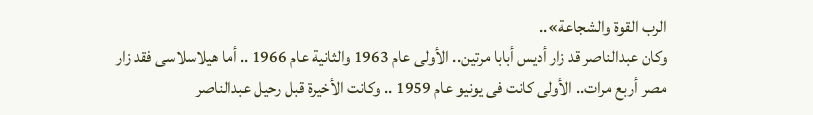الرب القوة والشجاعة»..
وكان عبدالناصر قد زار أديس أبابا مرتين.. الأولى عام 1963 والثانية عام 1966 .. أما هيلاسلاسى فقد زار مصر أربع مرات.. الأولى كانت فى يونيو عام 1959 .. وكانت الأخيرة قبل رحيل عبدالناصر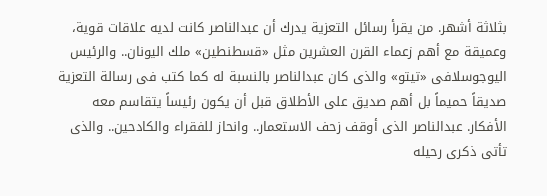بثلاثة أشهر. من يقرأ رسائل التعزية يدرك أن عبدالناصر كانت لديه علاقات قوية، وعميقة مع أهم زعماء القرن العشرين مثل «قسطنطين» ملك اليونان.. والرئيس اليوجوسلافى «تيتو» والذى كان عبدالناصر بالنسبة له كما كتب فى رسالة التعزية صديقاً حميماً بل أهم صديق على الأطلاق قبل أن يكون رئيساً يتقاسم معه الأفكار. عبدالناصر الذى أوقف زحف الاستعمار.. وانحاز للفقراء والكادحين.. والذى تأتى ذكرى رحيله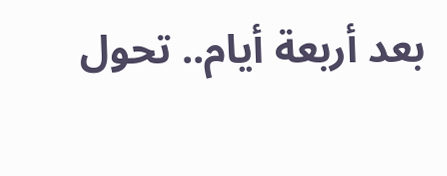بعد أربعة أيام.. تحول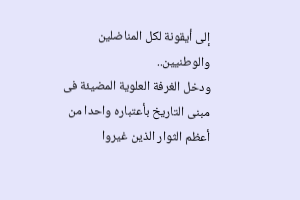إلى أيقونة لكل المناضلين والوطنيين..
ودخل الغرفة العلوية المضيئة فى مبنى التاريخ بأعتباره واحدا من أعظم الثوار الذين غيروا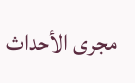مجرى الأحداث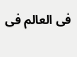فى العالم فى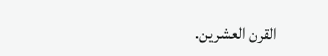القرن العشرين.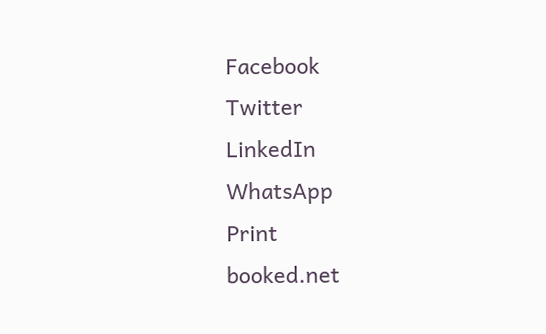Facebook
Twitter
LinkedIn
WhatsApp
Print
booked.net